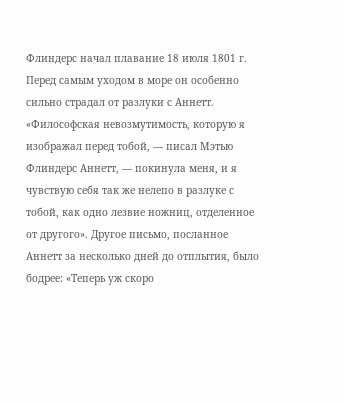Флиндерс начал плавание 18 июля 1801 г. Перед самым уходом в море он особенно сильно страдал от разлуки с Аннетт. «Философская невозмутимость, которую я изображал перед тобой, — писал Мэтью Флиндерс Аннетт, — покинула меня, и я чувствую себя так же нелепо в разлуке с тобой, как одно лезвие ножниц, отделенное от другого». Другое письмо, посланное Аннетт за несколько дней до отплытия, было бодрее: «Теперь уж скоро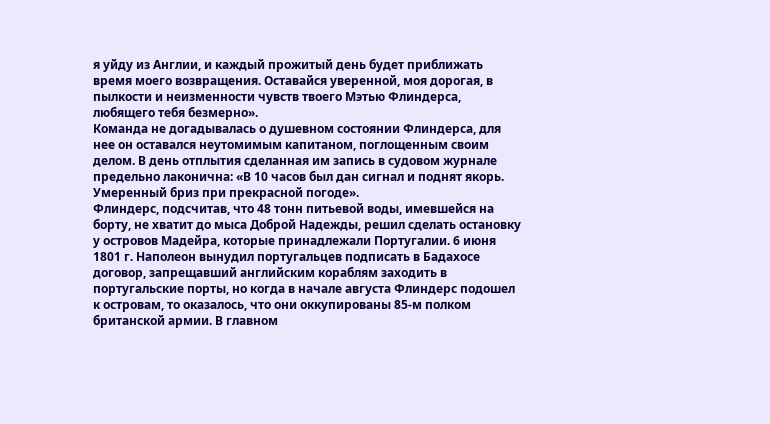я уйду из Англии, и каждый прожитый день будет приближать время моего возвращения. Оставайся уверенной, моя дорогая, в пылкости и неизменности чувств твоего Мэтью Флиндерса, любящего тебя безмерно».
Команда не догадывалась о душевном состоянии Флиндерса, для нее он оставался неутомимым капитаном, поглощенным своим делом. В день отплытия сделанная им запись в судовом журнале предельно лаконична: «В 10 часов был дан сигнал и поднят якорь. Умеренный бриз при прекрасной погоде».
Флиндерс, подсчитав, что 48 тонн питьевой воды, имевшейся на борту, не хватит до мыса Доброй Надежды, решил сделать остановку у островов Мадейра, которые принадлежали Португалии. 6 июня 1801 г. Наполеон вынудил португальцев подписать в Бадахосе договор, запрещавший английским кораблям заходить в португальские порты, но когда в начале августа Флиндерс подошел к островам, то оказалось, что они оккупированы 85-м полком британской армии. В главном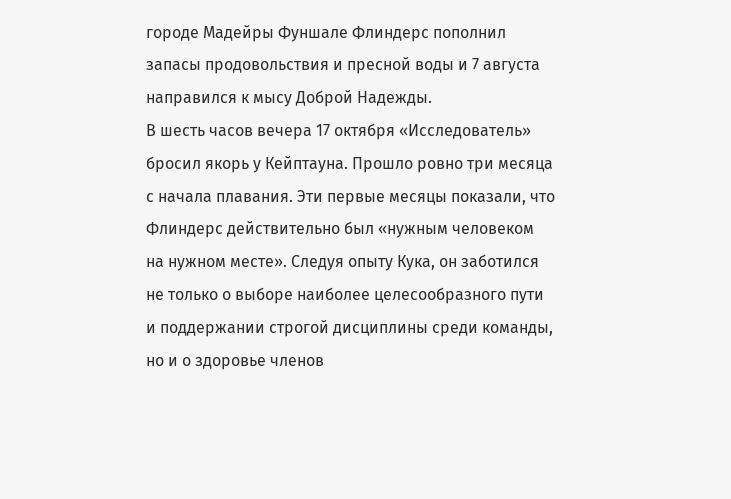городе Мадейры Фуншале Флиндерс пополнил запасы продовольствия и пресной воды и 7 августа направился к мысу Доброй Надежды.
В шесть часов вечера 17 октября «Исследователь» бросил якорь у Кейптауна. Прошло ровно три месяца с начала плавания. Эти первые месяцы показали, что Флиндерс действительно был «нужным человеком на нужном месте». Следуя опыту Кука, он заботился не только о выборе наиболее целесообразного пути и поддержании строгой дисциплины среди команды, но и о здоровье членов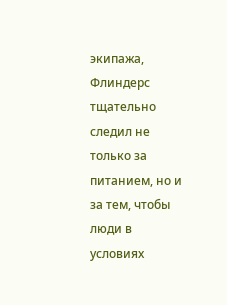экипажа, Флиндерс тщательно следил не только за питанием, но и за тем, чтобы люди в условиях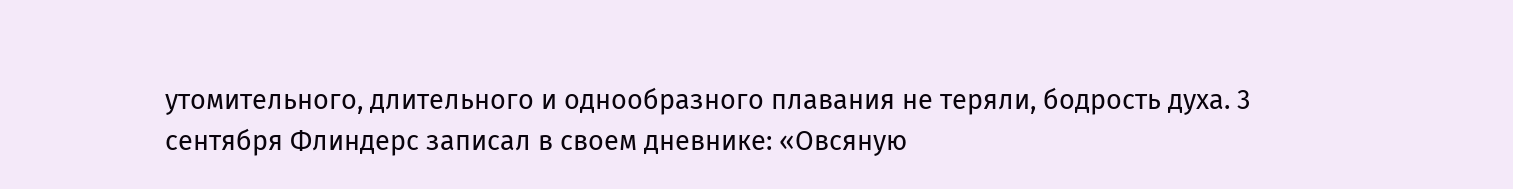утомительного, длительного и однообразного плавания не теряли, бодрость духа. 3 сентября Флиндерс записал в своем дневнике: «Овсяную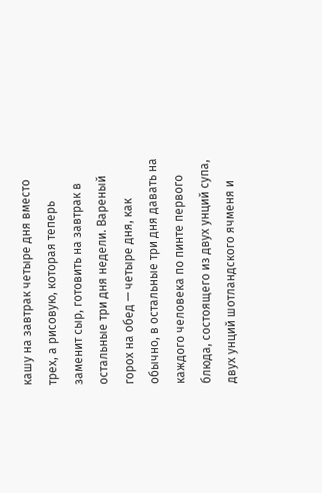кашу на завтрак четыре дня вместо трех, а рисовую, которая теперь заменит сыр, готовить на завтрак в остальные три дня недели. Вареный горох на обед — четыре дня, как обычно, в остальные три дня давать на каждого человека по пинте первого блюда, состоящего из двух унций супа, двух унций шотландского ячменя и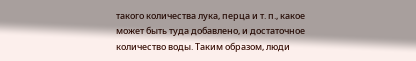такого количества лука, перца и т. п., какое может быть туда добавлено, и достаточное количество воды. Таким образом, люди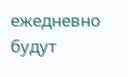ежедневно будут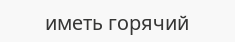иметь горячий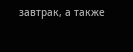завтрак, а также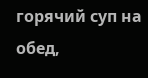горячий суп на обед,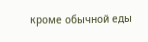кроме обычной еды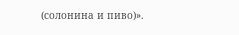(солонина и пиво)».